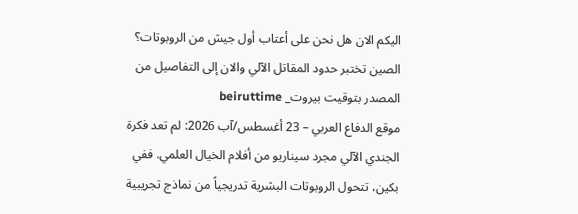اليكم الان هل نحن على أعتاب أول جيش من الروبوتات؟ الصين تختبر حدود المقاتل الآلي والان إلى التفاصيل من المصدر بتوقيت بيروت_ beiruttime
موقع الدفاع العربي – 23 أغسطس/آب 2026: لم تعد فكرة الجندي الآلي مجرد سيناريو من أفلام الخيال العلمي. ففي بكين، تتحول الروبوتات البشرية تدريجياً من نماذج تجريبية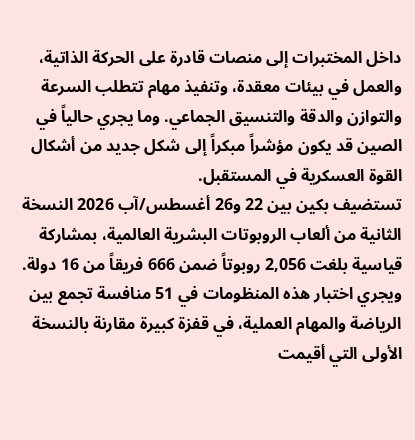داخل المختبرات إلى منصات قادرة على الحركة الذاتية، والعمل في بيئات معقدة، وتنفيذ مهام تتطلب السرعة والتوازن والدقة والتنسيق الجماعي. وما يجري حالياً في الصين قد يكون مؤشراً مبكراً إلى شكل جديد من أشكال القوة العسكرية في المستقبل.
تستضيف بكين بين 22 و26 أغسطس/آب 2026 النسخة الثانية من ألعاب الروبوتات البشرية العالمية، بمشاركة قياسية بلغت 2,056 روبوتاً ضمن 666 فريقاً من 16 دولة. ويجري اختبار هذه المنظومات في 51 منافسة تجمع بين الرياضة والمهام العملية، في قفزة كبيرة مقارنة بالنسخة الأولى التي أقيمت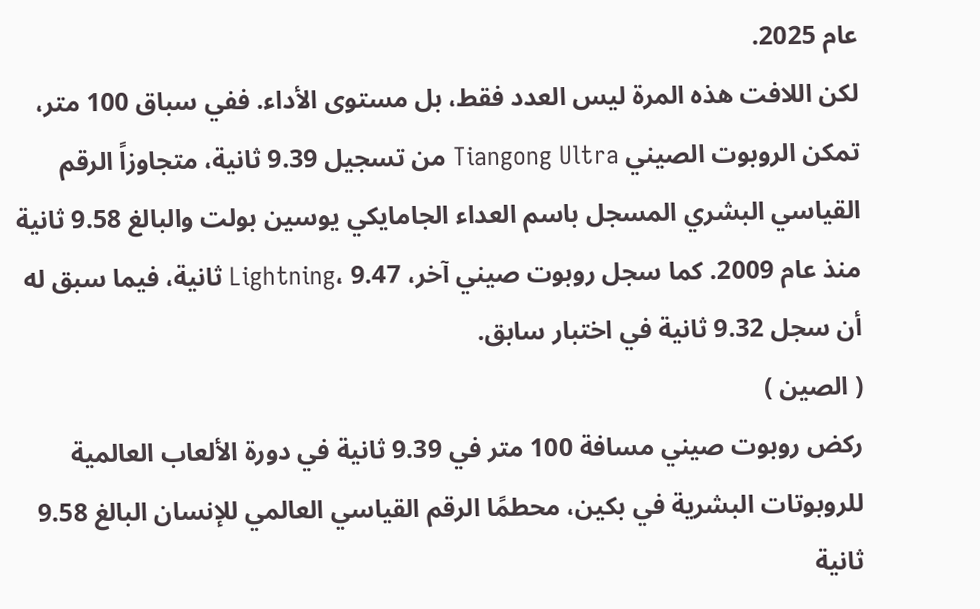عام 2025.
لكن اللافت هذه المرة ليس العدد فقط، بل مستوى الأداء. ففي سباق 100 متر، تمكن الروبوت الصيني Tiangong Ultra من تسجيل 9.39 ثانية، متجاوزاً الرقم القياسي البشري المسجل باسم العداء الجامايكي يوسين بولت والبالغ 9.58 ثانية منذ عام 2009. كما سجل روبوت صيني آخر، Lightning، 9.47 ثانية، فيما سبق له أن سجل 9.32 ثانية في اختبار سابق.
( الصين )
ركض روبوت صيني مسافة 100 متر في 9.39 ثانية في دورة الألعاب العالمية للروبوتات البشرية في بكين، محطمًا الرقم القياسي العالمي للإنسان البالغ 9.58 ثانية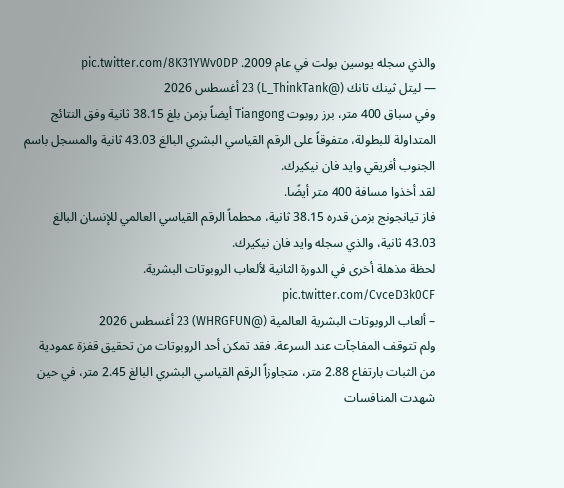والذي سجله يوسين بولت في عام 2009. pic.twitter.com/8K31YWv0DP
— ليتل ثينك تانك (@L_ThinkTank) 23 أغسطس 2026
وفي سباق 400 متر، برز روبوت Tiangong أيضاً بزمن بلغ 38.15 ثانية وفق النتائج المتداولة للبطولة، متفوقاً على الرقم القياسي البشري البالغ 43.03 ثانية والمسجل باسم الجنوب أفريقي وايد فان نيكيرك.
لقد أخذوا مسافة 400 متر أيضًا.
فاز تيانجونج بزمن قدره 38.15 ثانية، محطماً الرقم القياسي العالمي للإنسان البالغ 43.03 ثانية، والذي سجله وايد فان نيكيرك.
لحظة مذهلة أخرى في الدورة الثانية لألعاب الروبوتات البشرية. pic.twitter.com/CvceD3k0CF
– ألعاب الروبوتات البشرية العالمية (@WHRGFUN) 23 أغسطس 2026
ولم تتوقف المفاجآت عند السرعة. فقد تمكن أحد الروبوتات من تحقيق قفزة عمودية من الثبات بارتفاع 2.88 متر، متجاوزاً الرقم القياسي البشري البالغ 2.45 متر، في حين شهدت المنافسات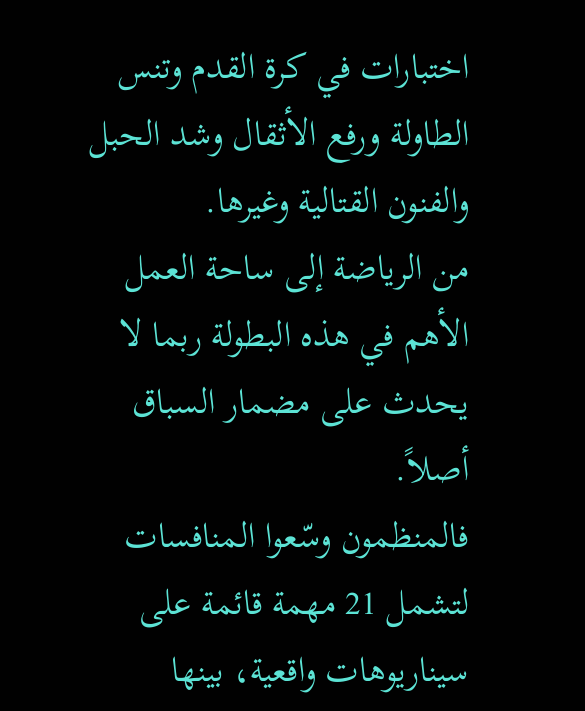اختبارات في كرة القدم وتنس الطاولة ورفع الأثقال وشد الحبل والفنون القتالية وغيرها.
من الرياضة إلى ساحة العمل
الأهم في هذه البطولة ربما لا يحدث على مضمار السباق أصلاً.
فالمنظمون وسّعوا المنافسات لتشمل 21 مهمة قائمة على سيناريوهات واقعية، بينها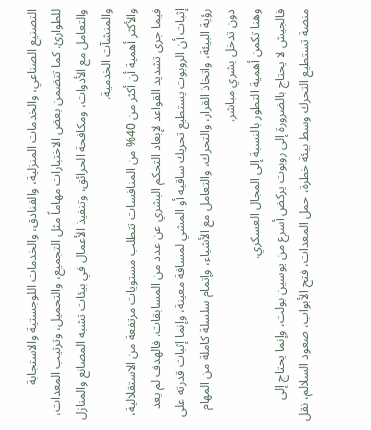التصنيع الصناعي، والخدمات المنزلية، والفنادق، والخدمات اللوجستية والاستجابة للطوارئ. كما تتضمن بعض الاختبارات مهاماً مثل التجميع، والتحميل، وترتيب المعدات، والتعامل مع الأدوات، ومكافحة الحرائق، وتنفيذ الأعمال في بيئات تشبه المصانع والمنازل والمنشآت الخدمية.
والأكثر أهمية أن أكثر من 40% من المنافسات تتطلب مستويات مرتفعة من الاستقلالية، فيما جرى تشديد القواعد لإبعاد التحكم البشري عن عدد من المسابقات. فالهدف لم يعد إثبات أن الروبوت يستطيع تحريك ساقيه أو المشي لمسافة معينة، وإنما إثبات قدرته على رؤية البيئة، واتخاذ القرار، والتحرك، والتعامل مع الأشياء، وإتمام سلسلة كاملة من المهام دون تدخل بشري مباشر.
وهنا تكمن أهمية التطور بالنسبة إلى المجال العسكري.
فالجيش لا يحتاج بالضرورة إلى روبوت يركض أسرع من يوسين بولت، وإنما يحتاج إلى منصة تستطيع التحرك وسط بيئة خطرة، حمل المعدات، فتح الأبواب، صعود السلالم، نقل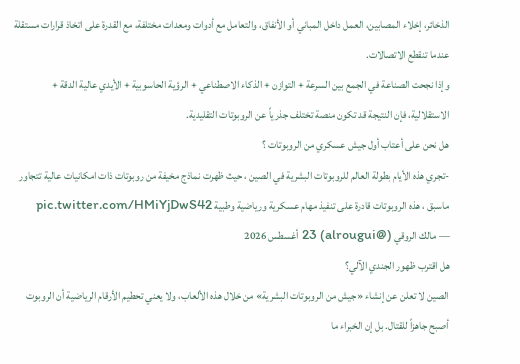الذخائر، إخلاء المصابين، العمل داخل المباني أو الأنفاق، والتعامل مع أدوات ومعدات مختلفة، مع القدرة على اتخاذ قرارات مستقلة عندما تنقطع الاتصالات.
وإذا نجحت الصناعة في الجمع بين السرعة + التوازن + الذكاء الاصطناعي + الرؤية الحاسوبية + الأيدي عالية الدقة + الاستقلالية، فإن النتيجة قد تكون منصة تختلف جذرياً عن الروبوتات التقليدية.
هل نحن على أعتاب أول جيش عسكري من الروبوتات ؟
-تجري هذه الأيام بطولة العالم للروبوتات البشرية في الصين ، حيث ظهرت نماذج مخيفة من روبوتات ذات امكانيات عالية تتجاور ماسبق ، هذه الروبوتات قادرة على تنفيذ مهام عسكرية ورياضية وطبية pic.twitter.com/HMiYjDwS42
— مالك الروقي (@alrougui) 23 أغسطس 2026
هل اقترب ظهور الجندي الآلي؟
الصين لا تعلن عن إنشاء «جيش من الروبوتات البشرية» من خلال هذه الألعاب، ولا يعني تحطيم الأرقام الرياضية أن الروبوت أصبح جاهزاً للقتال. بل إن الخبراء ما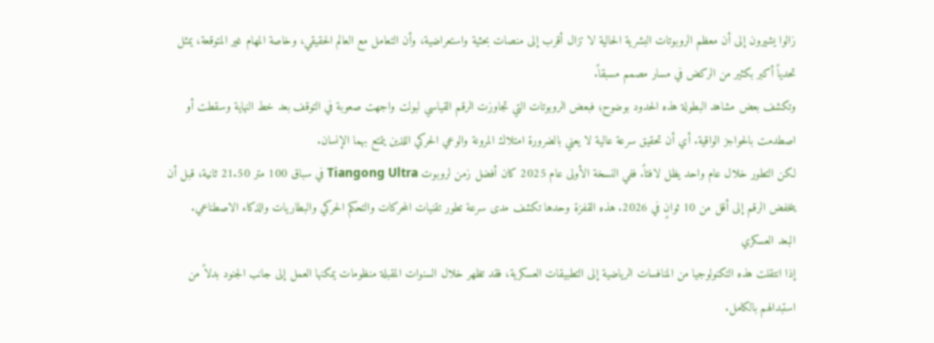زالوا يشيرون إلى أن معظم الروبوتات البشرية الحالية لا تزال أقرب إلى منصات بحثية واستعراضية، وأن التعامل مع العالم الحقيقي، وخاصة المهام غير المتوقعة، يمثل تحدياً أكبر بكثير من الركض في مسار مصمم مسبقاً.
وتكشف بعض مشاهد البطولة هذه الحدود بوضوح؛ فبعض الروبوتات التي تجاوزت الرقم القياسي لبولت واجهت صعوبة في التوقف بعد خط النهاية وسقطت أو اصطدمت بالحواجز الواقية. أي أن تحقيق سرعة عالية لا يعني بالضرورة امتلاك المرونة والوعي الحركي اللذين يتمتع بهما الإنسان.
لكن التطور خلال عام واحد يظل لافتاً. ففي النسخة الأولى عام 2025 كان أفضل زمن لروبوت Tiangong Ultra في سباق 100 متر 21.50 ثانية، قبل أن ينخفض الرقم إلى أقل من 10 ثوانٍ في 2026. هذه القفزة وحدها تكشف مدى سرعة تطور تقنيات المحركات والتحكم الحركي والبطاريات والذكاء الاصطناعي.
البعد العسكري
إذا انتقلت هذه التكنولوجيا من المنافسات الرياضية إلى التطبيقات العسكرية، فقد تظهر خلال السنوات المقبلة منظومات يمكنها العمل إلى جانب الجنود بدلاً من استبدالهم بالكامل.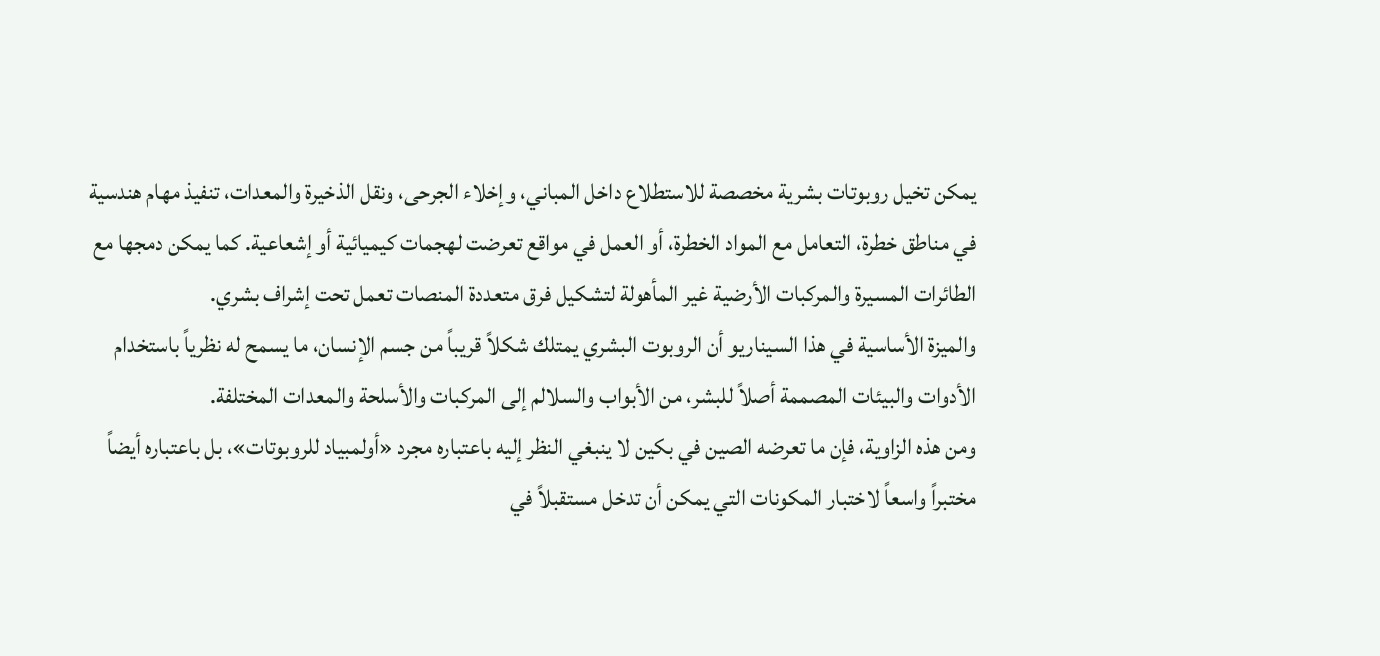يمكن تخيل روبوتات بشرية مخصصة للاستطلاع داخل المباني، وإخلاء الجرحى، ونقل الذخيرة والمعدات، تنفيذ مهام هندسية في مناطق خطرة، التعامل مع المواد الخطرة، أو العمل في مواقع تعرضت لهجمات كيميائية أو إشعاعية. كما يمكن دمجها مع الطائرات المسيرة والمركبات الأرضية غير المأهولة لتشكيل فرق متعددة المنصات تعمل تحت إشراف بشري.
والميزة الأساسية في هذا السيناريو أن الروبوت البشري يمتلك شكلاً قريباً من جسم الإنسان، ما يسمح له نظرياً باستخدام الأدوات والبيئات المصممة أصلاً للبشر، من الأبواب والسلالم إلى المركبات والأسلحة والمعدات المختلفة.
ومن هذه الزاوية، فإن ما تعرضه الصين في بكين لا ينبغي النظر إليه باعتباره مجرد «أولمبياد للروبوتات»، بل باعتباره أيضاً مختبراً واسعاً لاختبار المكونات التي يمكن أن تدخل مستقبلاً في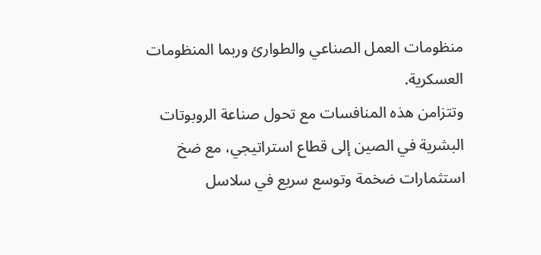منظومات العمل الصناعي والطوارئ وربما المنظومات العسكرية.
وتتزامن هذه المنافسات مع تحول صناعة الروبوتات البشرية في الصين إلى قطاع استراتيجي، مع ضخ استثمارات ضخمة وتوسع سريع في سلاسل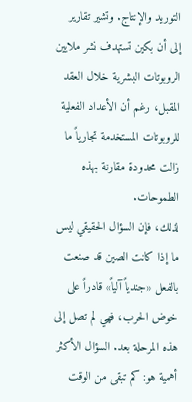التوريد والإنتاج. وتشير تقارير إلى أن بكين تستهدف نشر ملايين الروبوتات البشرية خلال العقد المقبل، رغم أن الأعداد الفعلية للروبوتات المستخدمة تجارياً ما زالت محدودة مقارنة بهذه الطموحات.
لذلك، فإن السؤال الحقيقي ليس ما إذا كانت الصين قد صنعت بالفعل «جندياً آلياً» قادراً على خوض الحرب، فهي لم تصل إلى هذه المرحلة بعد. السؤال الأكثر أهمية هو: كم تبقى من الوقت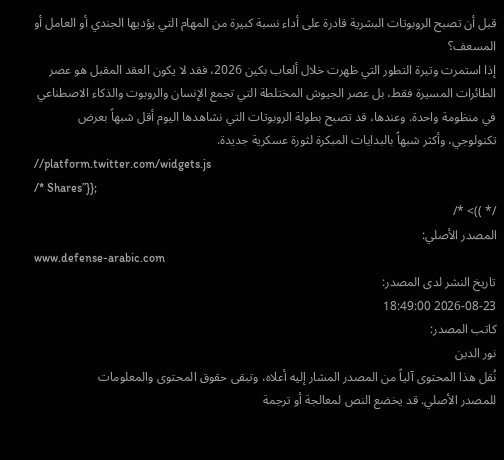قبل أن تصبح الروبوتات البشرية قادرة على أداء نسبة كبيرة من المهام التي يؤديها الجندي أو العامل أو المسعف؟
إذا استمرت وتيرة التطور التي ظهرت خلال ألعاب بكين 2026، فقد لا يكون العقد المقبل هو عصر الطائرات المسيرة فقط، بل عصر الجيوش المختلطة التي تجمع الإنسان والروبوت والذكاء الاصطناعي في منظومة واحدة. وعندها، قد تصبح بطولة الروبوتات التي نشاهدها اليوم أقل شبهاً بعرض تكنولوجي، وأكثر شبهاً بالبدايات المبكرة لثورة عسكرية جديدة.
//platform.twitter.com/widgets.js
/* Shares”}};
/* ))> */
المصدر الأصلي:
www.defense-arabic.com
تاريخ النشر لدى المصدر:
2026-08-23 18:49:00
كاتب المصدر:
نور الدين
نُقل هذا المحتوى آلياً من المصدر المشار إليه أعلاه، وتبقى حقوق المحتوى والمعلومات
للمصدر الأصلي. قد يخضع النص لمعالجة أو ترجمة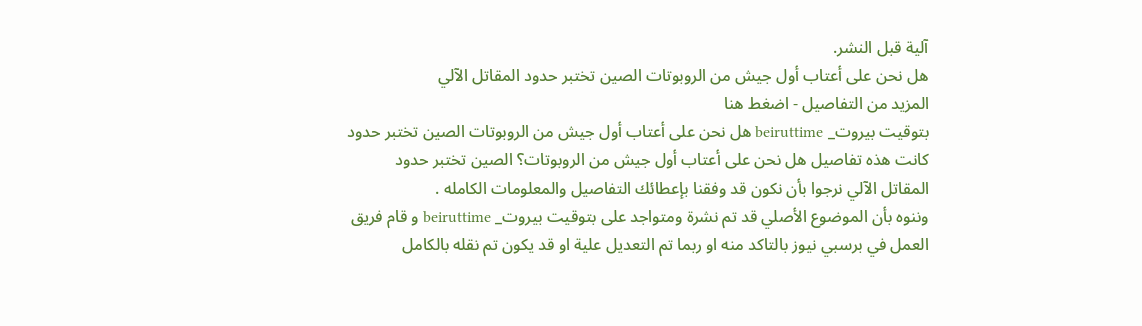آلية قبل النشر.
هل نحن على أعتاب أول جيش من الروبوتات الصين تختبر حدود المقاتل الآلي
المزيد من التفاصيل - اضغط هنا
بتوقيت بيروت_ beiruttime هل نحن على أعتاب أول جيش من الروبوتات الصين تختبر حدود
كانت هذه تفاصيل هل نحن على أعتاب أول جيش من الروبوتات؟ الصين تختبر حدود المقاتل الآلي نرجوا بأن نكون قد وفقنا بإعطائك التفاصيل والمعلومات الكامله .
وننوه بأن الموضوع الأصلي قد تم نشرة ومتواجد على بتوقيت بيروت_ beiruttime و قام فريق العمل في برسبي نيوز بالتاكد منه او ربما تم التعديل علية او قد يكون تم نقله بالكامل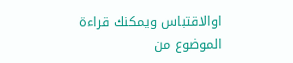اوالاقتباس ويمكنك قراءة الموضوع من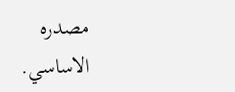مصدره الاساسي.